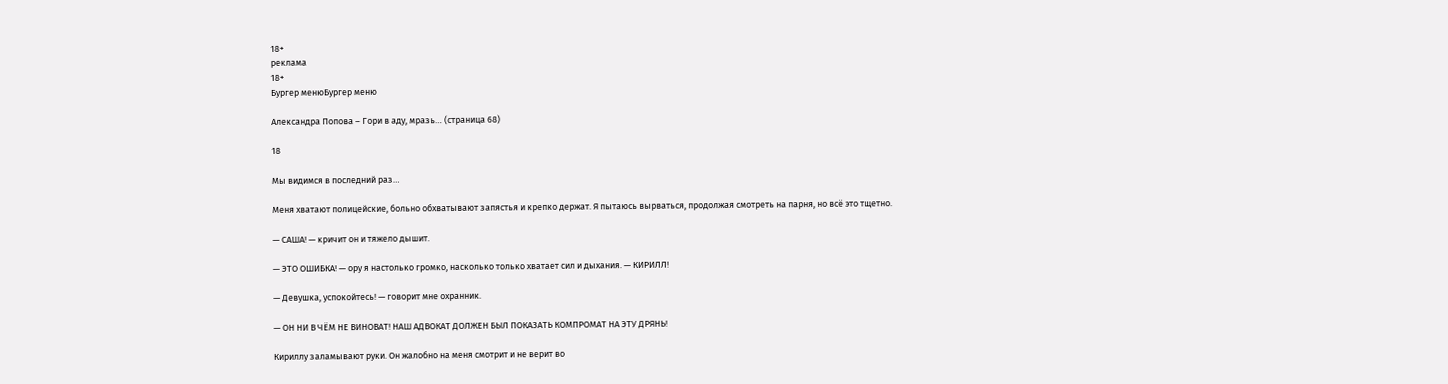18+
реклама
18+
Бургер менюБургер меню

Александра Попова – Гори в аду, мразь… (страница 68)

18

Мы видимся в последний раз…

Меня хватают полицейские, больно обхватывают запястья и крепко держат. Я пытаюсь вырваться, продолжая смотреть на парня, но всё это тщетно.

— САША! — кричит он и тяжело дышит.

— ЭТО ОШИБКА! — ору я настолько громко, насколько только хватает сил и дыхания. — КИРИЛЛ!

— Девушка, успокойтесь! — говорит мне охранник.

— ОН НИ В ЧЁМ НЕ ВИНОВАТ! НАШ АДВОКАТ ДОЛЖЕН БЫЛ ПОКАЗАТЬ КОМПРОМАТ НА ЭТУ ДРЯНЬ!

Кириллу заламывают руки. Он жалобно на меня смотрит и не верит во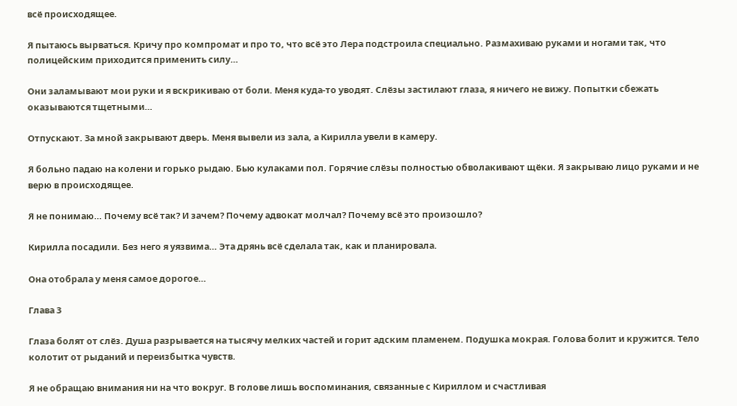всё происходящее.

Я пытаюсь вырваться. Кричу про компромат и про то, что всё это Лера подстроила специально. Размахиваю руками и ногами так, что полицейским приходится применить силу…

Они заламывают мои руки и я вскрикиваю от боли. Меня куда-то уводят. Слёзы застилают глаза, я ничего не вижу. Попытки сбежать оказываются тщетными…

Отпускают. За мной закрывают дверь. Меня вывели из зала, а Кирилла увели в камеру.

Я больно падаю на колени и горько рыдаю. Бью кулаками пол. Горячие слёзы полностью обволакивают щёки. Я закрываю лицо руками и не верю в происходящее.

Я не понимаю… Почему всё так? И зачем? Почему адвокат молчал? Почему всё это произошло?

Кирилла посадили. Без него я уязвима… Эта дрянь всё сделала так, как и планировала.

Она отобрала у меня самое дорогое…

Глава 3

Глаза болят от слёз. Душа разрывается на тысячу мелких частей и горит адским пламенем. Подушка мокрая. Голова болит и кружится. Тело колотит от рыданий и переизбытка чувств.

Я не обращаю внимания ни на что вокруг. В голове лишь воспоминания, связанные с Кириллом и счастливая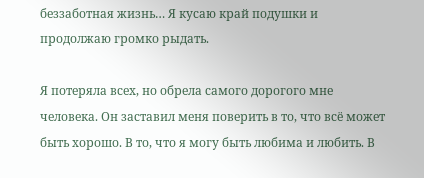беззаботная жизнь… Я кусаю край подушки и продолжаю громко рыдать.

Я потеряла всех, но обрела самого дорогого мне человека. Он заставил меня поверить в то, что всё может быть хорошо. В то, что я могу быть любима и любить. В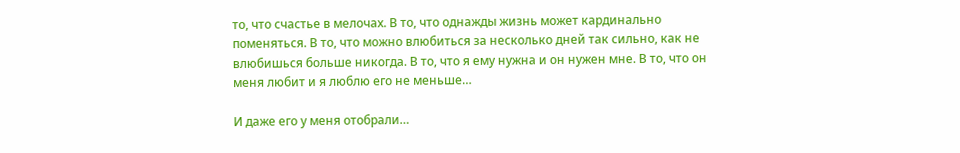то, что счастье в мелочах. В то, что однажды жизнь может кардинально поменяться. В то, что можно влюбиться за несколько дней так сильно, как не влюбишься больше никогда. В то, что я ему нужна и он нужен мне. В то, что он меня любит и я люблю его не меньше…

И даже его у меня отобрали…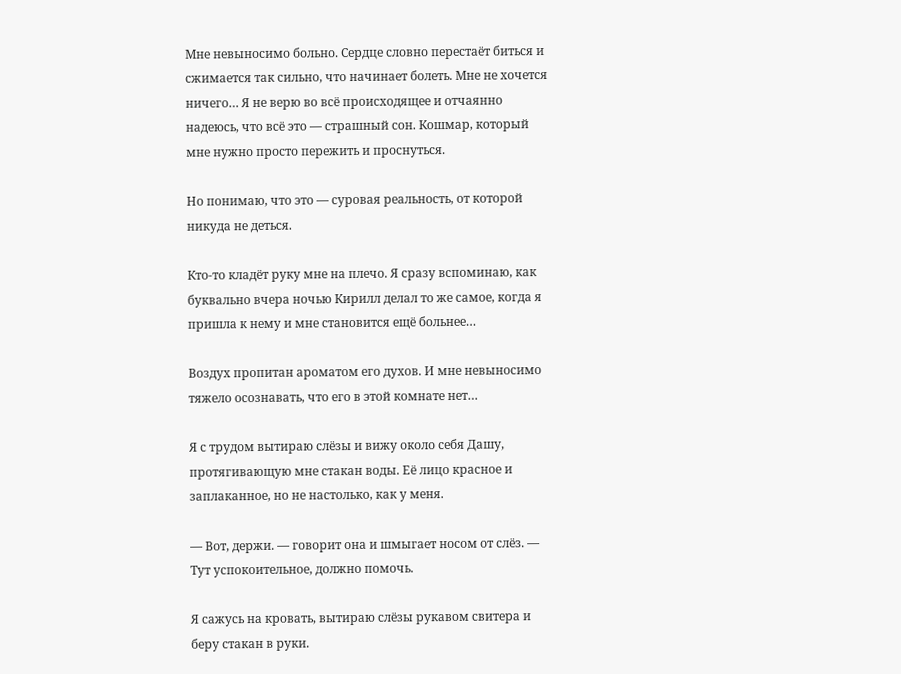Мне невыносимо больно. Сердце словно перестаёт биться и сжимается так сильно, что начинает болеть. Мне не хочется ничего… Я не верю во всё происходящее и отчаянно надеюсь, что всё это — страшный сон. Кошмар, который мне нужно просто пережить и проснуться.

Но понимаю, что это — суровая реальность, от которой никуда не деться.

Кто-то кладёт руку мне на плечо. Я сразу вспоминаю, как буквально вчера ночью Кирилл делал то же самое, когда я пришла к нему и мне становится ещё больнее…

Воздух пропитан ароматом его духов. И мне невыносимо тяжело осознавать, что его в этой комнате нет…

Я с трудом вытираю слёзы и вижу около себя Дашу, протягивающую мне стакан воды. Её лицо красное и заплаканное, но не настолько, как у меня.

— Вот, держи. — говорит она и шмыгает носом от слёз. — Тут успокоительное, должно помочь.

Я сажусь на кровать, вытираю слёзы рукавом свитера и беру стакан в руки.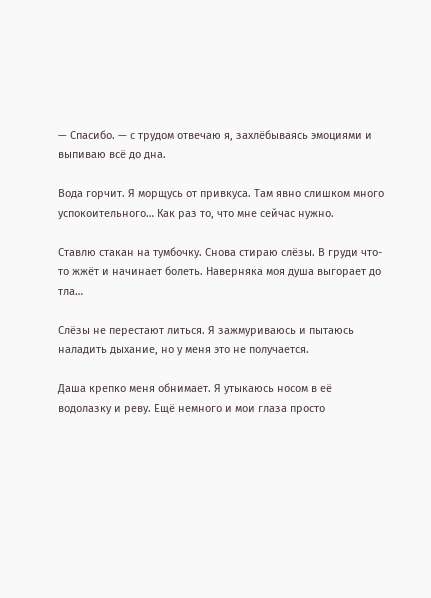— Спасибо. — с трудом отвечаю я, захлёбываясь эмоциями и выпиваю всё до дна.

Вода горчит. Я морщусь от привкуса. Там явно слишком много успокоительного… Как раз то, что мне сейчас нужно.

Ставлю стакан на тумбочку. Снова стираю слёзы. В груди что-то жжёт и начинает болеть. Наверняка моя душа выгорает до тла…

Слёзы не перестают литься. Я зажмуриваюсь и пытаюсь наладить дыхание, но у меня это не получается.

Даша крепко меня обнимает. Я утыкаюсь носом в её водолазку и реву. Ещё немного и мои глаза просто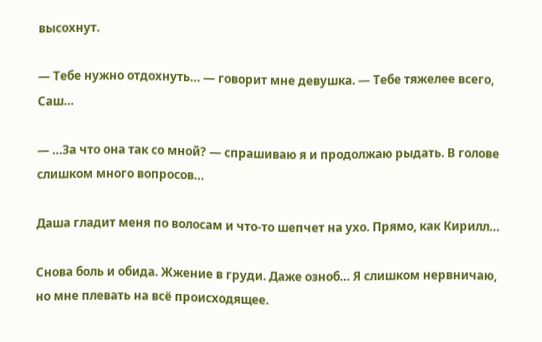высохнут.

— Тебе нужно отдохнуть… — говорит мне девушка. — Тебе тяжелее всего, Саш…

— …За что она так со мной? — спрашиваю я и продолжаю рыдать. В голове слишком много вопросов…

Даша гладит меня по волосам и что-то шепчет на ухо. Прямо, как Кирилл…

Снова боль и обида. Жжение в груди. Даже озноб… Я слишком нервничаю, но мне плевать на всё происходящее.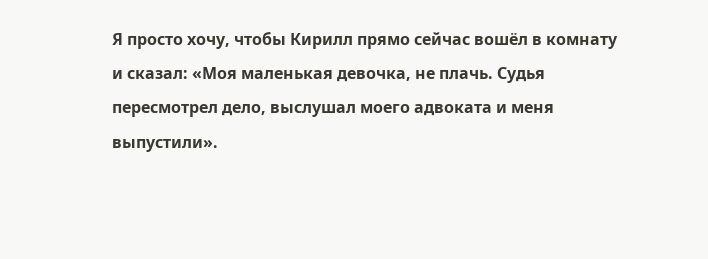Я просто хочу, чтобы Кирилл прямо сейчас вошёл в комнату и сказал: «Моя маленькая девочка, не плачь. Судья пересмотрел дело, выслушал моего адвоката и меня выпустили».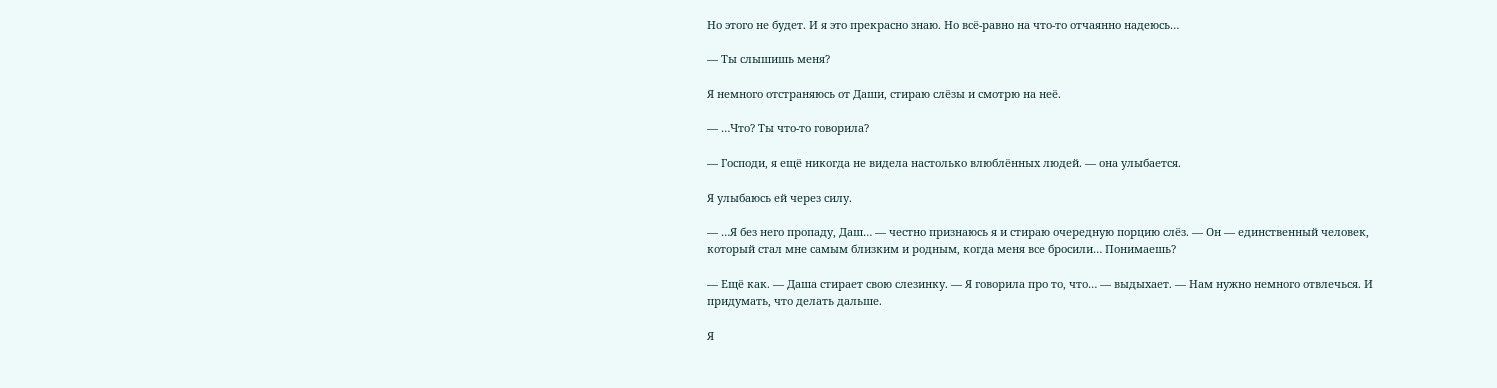Но этого не будет. И я это прекрасно знаю. Но всё-равно на что-то отчаянно надеюсь…

— Ты слышишь меня?

Я немного отстраняюсь от Даши, стираю слёзы и смотрю на неё.

— …Что? Ты что-то говорила?

— Господи, я ещё никогда не видела настолько влюблённых людей. — она улыбается.

Я улыбаюсь ей через силу.

— …Я без него пропаду, Даш… — честно признаюсь я и стираю очередную порцию слёз. — Он — единственный человек, который стал мне самым близким и родным, когда меня все бросили… Понимаешь?

— Ещё как. — Даша стирает свою слезинку. — Я говорила про то, что… — выдыхает. — Нам нужно немного отвлечься. И придумать, что делать дальше.

Я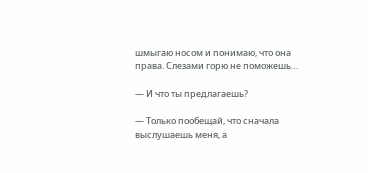шмыгаю носом и понимаю, что она права. Слезами горю не поможешь…

— И что ты предлагаешь?

— Только пообещай, что сначала выслушаешь меня, а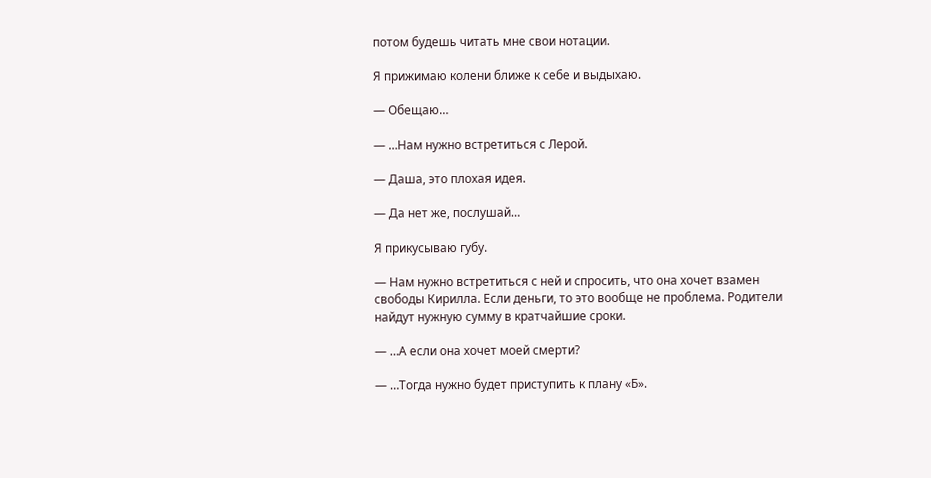потом будешь читать мне свои нотации.

Я прижимаю колени ближе к себе и выдыхаю.

— Обещаю…

— …Нам нужно встретиться с Лерой.

— Даша, это плохая идея.

— Да нет же, послушай…

Я прикусываю губу.

— Нам нужно встретиться с ней и спросить, что она хочет взамен свободы Кирилла. Если деньги, то это вообще не проблема. Родители найдут нужную сумму в кратчайшие сроки.

— …А если она хочет моей смерти?

— …Тогда нужно будет приступить к плану «Б».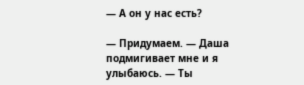— А он у нас есть?

— Придумаем. — Даша подмигивает мне и я улыбаюсь. — Ты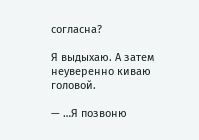согласна?

Я выдыхаю. А затем неуверенно киваю головой.

— …Я позвоню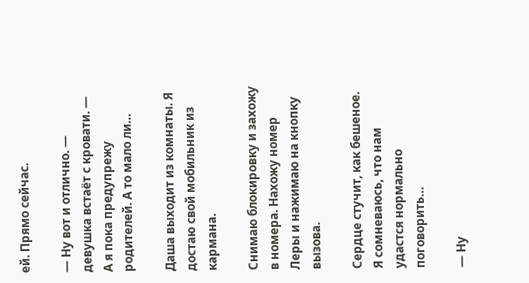ей. Прямо сейчас.

— Ну вот и отлично. — девушка встаёт с кровати. — А я пока предупрежу родителей. А то мало ли…

Даша выходит из комнаты. Я достаю свой мобильник из кармана.

Снимаю блокировку и захожу в номера. Нахожу номер Леры и нажимаю на кнопку вызова.

Сердце стучит, как бешеное. Я сомневаюсь, что нам удастся нормально поговорить…

— Ну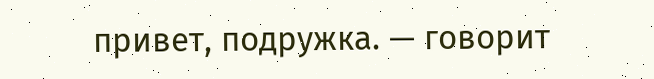привет, подружка. — говорит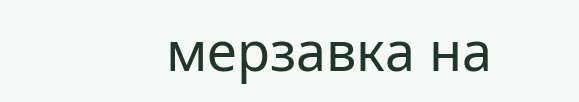мерзавка на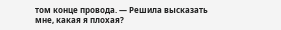том конце провода. — Решила высказать мне, какая я плохая?